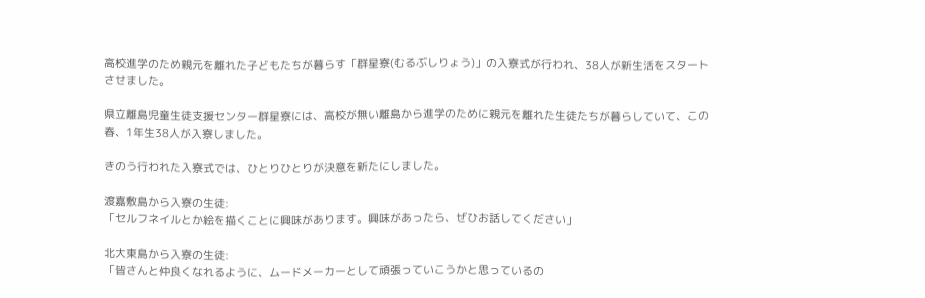高校進学のため親元を離れた子どもたちが暮らす「群星寮(むるぶしりょう)」の入寮式が行われ、38人が新生活をスタートさせました。

県立離島児童生徒支援センター群星寮には、高校が無い離島から進学のために親元を離れた生徒たちが暮らしていて、この春、1年生38人が入寮しました。

きのう行われた入寮式では、ひとりひとりが決意を新たにしました。

渡嘉敷島から入寮の生徒:
「セルフネイルとか絵を描くことに興味があります。興味があったら、ぜひお話してください」

北大東島から入寮の生徒:
「皆さんと仲良くなれるように、ムードメーカーとして頑張っていこうかと思っているの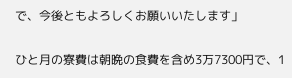で、今後ともよろしくお願いいたします」

ひと月の寮費は朝晩の食費を含め3万7300円で、1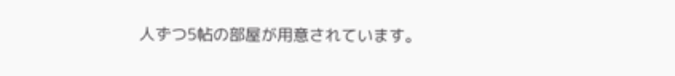人ずつ5帖の部屋が用意されています。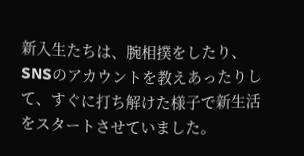新入生たちは、腕相撲をしたり、SNSのアカウントを教えあったりして、すぐに打ち解けた様子で新生活をスタートさせていました。